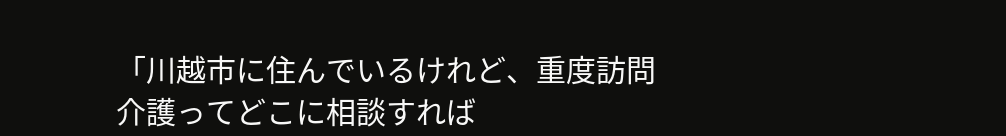「川越市に住んでいるけれど、重度訪問介護ってどこに相談すれば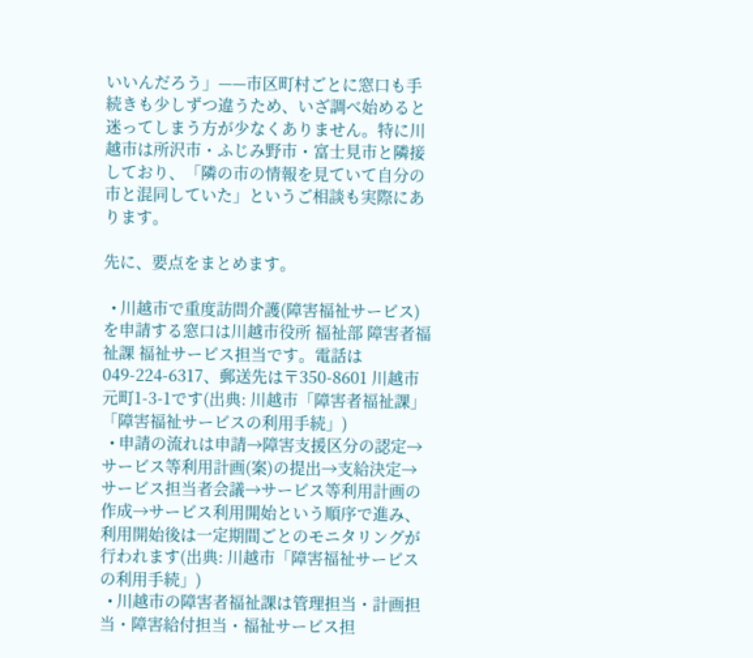いいんだろう」——市区町村ごとに窓口も手続きも少しずつ違うため、いざ調べ始めると迷ってしまう方が少なくありません。特に川越市は所沢市・ふじみ野市・富士見市と隣接しており、「隣の市の情報を見ていて自分の市と混同していた」というご相談も実際にあります。

先に、要点をまとめます。

  • 川越市で重度訪問介護(障害福祉サービス)を申請する窓口は川越市役所 福祉部 障害者福祉課 福祉サービス担当です。電話は049-224-6317、郵送先は〒350-8601 川越市元町1-3-1です(出典: 川越市「障害者福祉課」「障害福祉サービスの利用手続」)
  • 申請の流れは申請→障害支援区分の認定→サービス等利用計画(案)の提出→支給決定→サービス担当者会議→サービス等利用計画の作成→サービス利用開始という順序で進み、利用開始後は一定期間ごとのモニタリングが行われます(出典: 川越市「障害福祉サービスの利用手続」)
  • 川越市の障害者福祉課は管理担当・計画担当・障害給付担当・福祉サービス担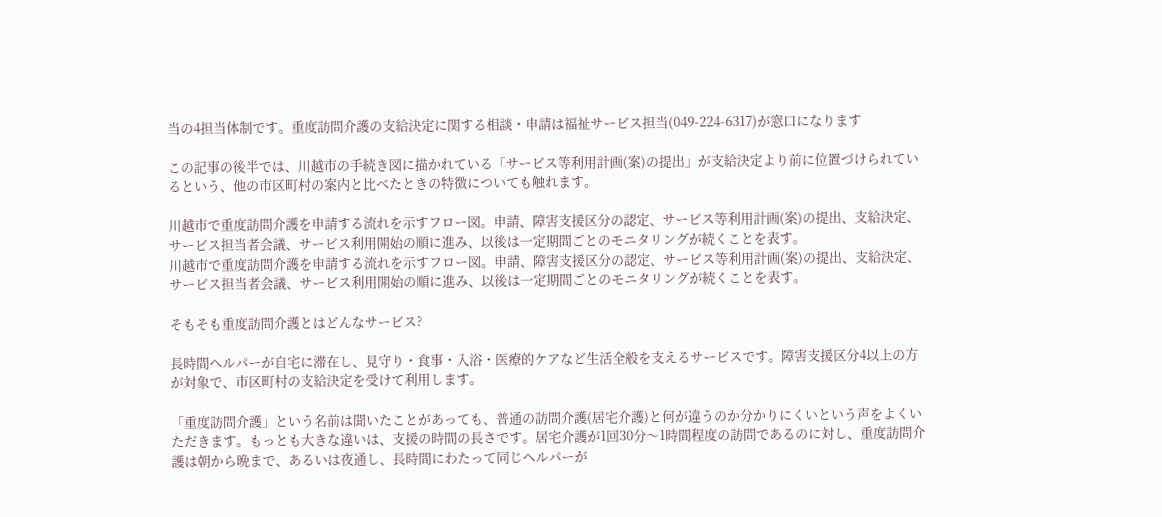当の4担当体制です。重度訪問介護の支給決定に関する相談・申請は福祉サービス担当(049-224-6317)が窓口になります

この記事の後半では、川越市の手続き図に描かれている「サービス等利用計画(案)の提出」が支給決定より前に位置づけられているという、他の市区町村の案内と比べたときの特徴についても触れます。

川越市で重度訪問介護を申請する流れを示すフロー図。申請、障害支援区分の認定、サービス等利用計画(案)の提出、支給決定、サービス担当者会議、サービス利用開始の順に進み、以後は一定期間ごとのモニタリングが続くことを表す。
川越市で重度訪問介護を申請する流れを示すフロー図。申請、障害支援区分の認定、サービス等利用計画(案)の提出、支給決定、サービス担当者会議、サービス利用開始の順に進み、以後は一定期間ごとのモニタリングが続くことを表す。

そもそも重度訪問介護とはどんなサービス?

長時間ヘルパーが自宅に滞在し、見守り・食事・入浴・医療的ケアなど生活全般を支えるサービスです。障害支援区分4以上の方が対象で、市区町村の支給決定を受けて利用します。

「重度訪問介護」という名前は聞いたことがあっても、普通の訪問介護(居宅介護)と何が違うのか分かりにくいという声をよくいただきます。もっとも大きな違いは、支援の時間の長さです。居宅介護が1回30分〜1時間程度の訪問であるのに対し、重度訪問介護は朝から晩まで、あるいは夜通し、長時間にわたって同じヘルパーが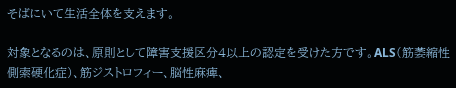そばにいて生活全体を支えます。

対象となるのは、原則として障害支援区分4以上の認定を受けた方です。ALS(筋萎縮性側索硬化症)、筋ジストロフィー、脳性麻痺、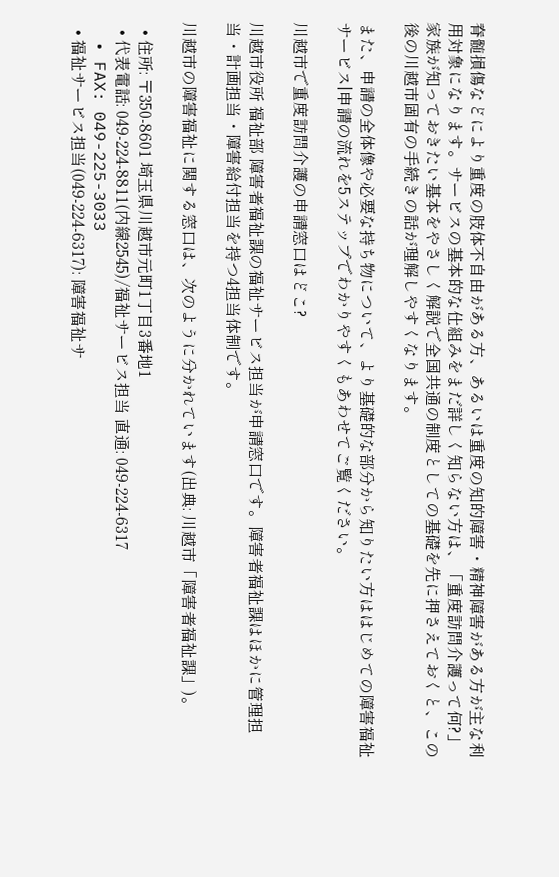脊髄損傷などにより重度の肢体不自由がある方、あるいは重度の知的障害・精神障害がある方が主な利用対象になります。サービスの基本的な仕組みをまだ詳しく知らない方は、「重度訪問介護って何?」家族が知っておきたい基本をやさしく解説で全国共通の制度としての基礎を先に押さえておくと、この後の川越市固有の手続きの話が理解しやすくなります。

また、申請の全体像や必要な持ち物について、より基礎的な部分から知りたい方ははじめての障害福祉サービス|申請の流れを5ステップでわかりやすくもあわせてご覧ください。

川越市で重度訪問介護の申請窓口はどこ?

川越市役所 福祉部 障害者福祉課の福祉サービス担当が申請窓口です。障害者福祉課はほかに管理担当・計画担当・障害給付担当を持つ4担当体制です。

川越市の障害福祉に関する窓口は、次のように分かれています(出典: 川越市「障害者福祉課」)。

  • 住所: 〒350-8601 埼玉県川越市元町1丁目3番地1
  • 代表電話: 049-224-8811(内線2545)/福祉サービス担当 直通: 049-224-6317
  • FAX: 049-225-3033
  • 福祉サービス担当(049-224-6317): 障害福祉サ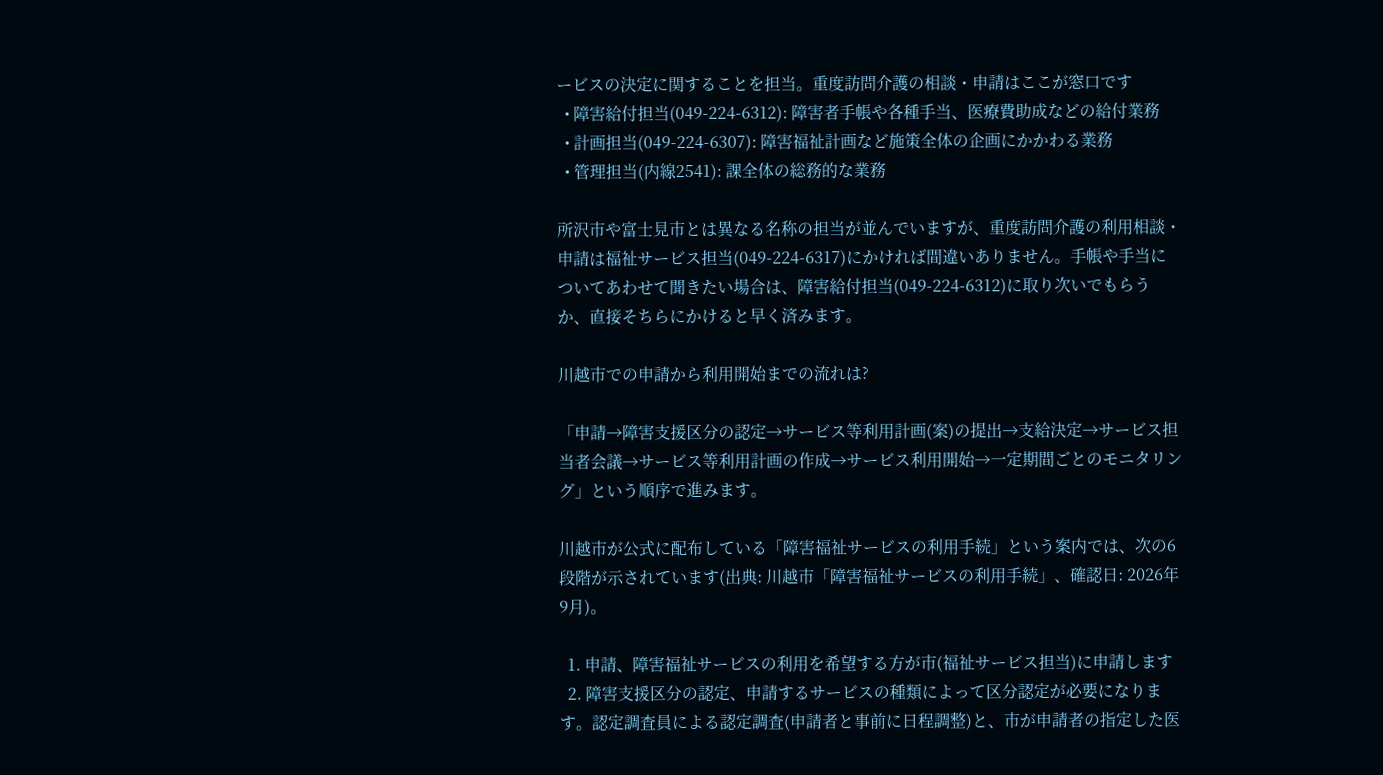ービスの決定に関することを担当。重度訪問介護の相談・申請はここが窓口です
  • 障害給付担当(049-224-6312): 障害者手帳や各種手当、医療費助成などの給付業務
  • 計画担当(049-224-6307): 障害福祉計画など施策全体の企画にかかわる業務
  • 管理担当(内線2541): 課全体の総務的な業務

所沢市や富士見市とは異なる名称の担当が並んでいますが、重度訪問介護の利用相談・申請は福祉サービス担当(049-224-6317)にかければ間違いありません。手帳や手当についてあわせて聞きたい場合は、障害給付担当(049-224-6312)に取り次いでもらうか、直接そちらにかけると早く済みます。

川越市での申請から利用開始までの流れは?

「申請→障害支援区分の認定→サービス等利用計画(案)の提出→支給決定→サービス担当者会議→サービス等利用計画の作成→サービス利用開始→一定期間ごとのモニタリング」という順序で進みます。

川越市が公式に配布している「障害福祉サービスの利用手続」という案内では、次の6段階が示されています(出典: 川越市「障害福祉サービスの利用手続」、確認日: 2026年9月)。

  1. 申請、障害福祉サービスの利用を希望する方が市(福祉サービス担当)に申請します
  2. 障害支援区分の認定、申請するサービスの種類によって区分認定が必要になります。認定調査員による認定調査(申請者と事前に日程調整)と、市が申請者の指定した医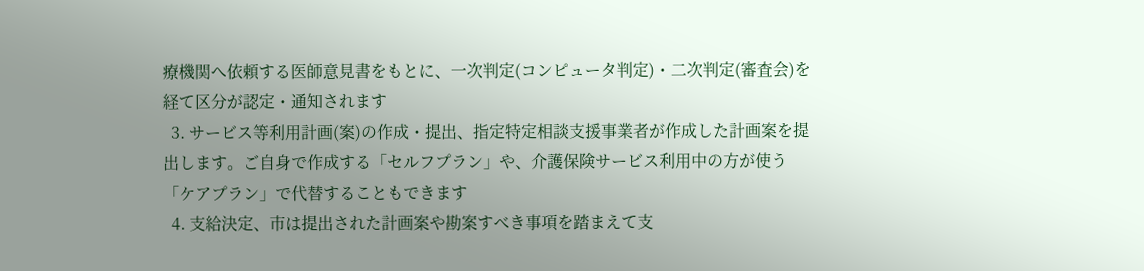療機関へ依頼する医師意見書をもとに、一次判定(コンピュータ判定)・二次判定(審査会)を経て区分が認定・通知されます
  3. サービス等利用計画(案)の作成・提出、指定特定相談支援事業者が作成した計画案を提出します。ご自身で作成する「セルフプラン」や、介護保険サービス利用中の方が使う「ケアプラン」で代替することもできます
  4. 支給決定、市は提出された計画案や勘案すべき事項を踏まえて支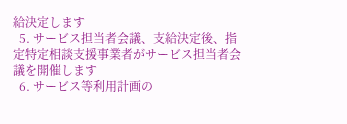給決定します
  5. サービス担当者会議、支給決定後、指定特定相談支援事業者がサービス担当者会議を開催します
  6. サービス等利用計画の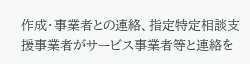作成・事業者との連絡、指定特定相談支援事業者がサービス事業者等と連絡を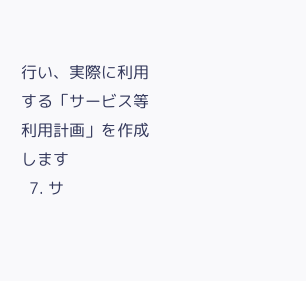行い、実際に利用する「サービス等利用計画」を作成します
  7. サ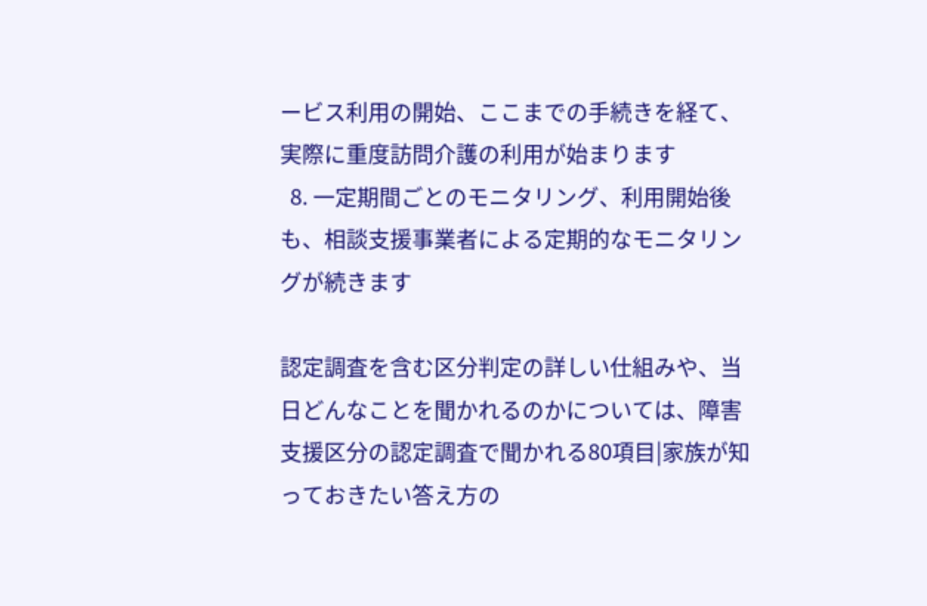ービス利用の開始、ここまでの手続きを経て、実際に重度訪問介護の利用が始まります
  8. 一定期間ごとのモニタリング、利用開始後も、相談支援事業者による定期的なモニタリングが続きます

認定調査を含む区分判定の詳しい仕組みや、当日どんなことを聞かれるのかについては、障害支援区分の認定調査で聞かれる80項目|家族が知っておきたい答え方の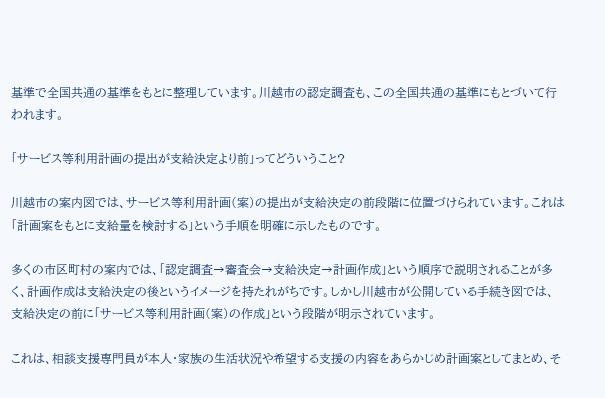基準で全国共通の基準をもとに整理しています。川越市の認定調査も、この全国共通の基準にもとづいて行われます。

「サービス等利用計画の提出が支給決定より前」ってどういうこと?

川越市の案内図では、サービス等利用計画(案)の提出が支給決定の前段階に位置づけられています。これは「計画案をもとに支給量を検討する」という手順を明確に示したものです。

多くの市区町村の案内では、「認定調査→審査会→支給決定→計画作成」という順序で説明されることが多く、計画作成は支給決定の後というイメージを持たれがちです。しかし川越市が公開している手続き図では、支給決定の前に「サービス等利用計画(案)の作成」という段階が明示されています。

これは、相談支援専門員が本人・家族の生活状況や希望する支援の内容をあらかじめ計画案としてまとめ、そ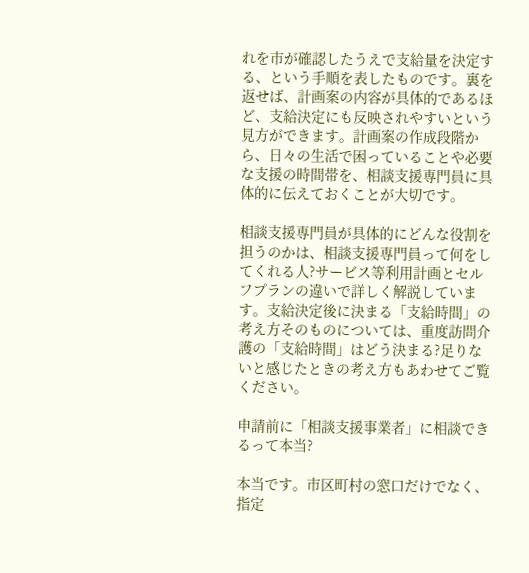れを市が確認したうえで支給量を決定する、という手順を表したものです。裏を返せば、計画案の内容が具体的であるほど、支給決定にも反映されやすいという見方ができます。計画案の作成段階から、日々の生活で困っていることや必要な支援の時間帯を、相談支援専門員に具体的に伝えておくことが大切です。

相談支援専門員が具体的にどんな役割を担うのかは、相談支援専門員って何をしてくれる人?サービス等利用計画とセルフプランの違いで詳しく解説しています。支給決定後に決まる「支給時間」の考え方そのものについては、重度訪問介護の「支給時間」はどう決まる?足りないと感じたときの考え方もあわせてご覧ください。

申請前に「相談支援事業者」に相談できるって本当?

本当です。市区町村の窓口だけでなく、指定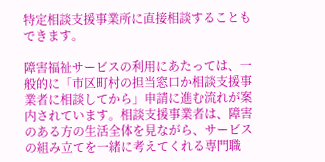特定相談支援事業所に直接相談することもできます。

障害福祉サービスの利用にあたっては、一般的に「市区町村の担当窓口か相談支援事業者に相談してから」申請に進む流れが案内されています。相談支援事業者は、障害のある方の生活全体を見ながら、サービスの組み立てを一緒に考えてくれる専門職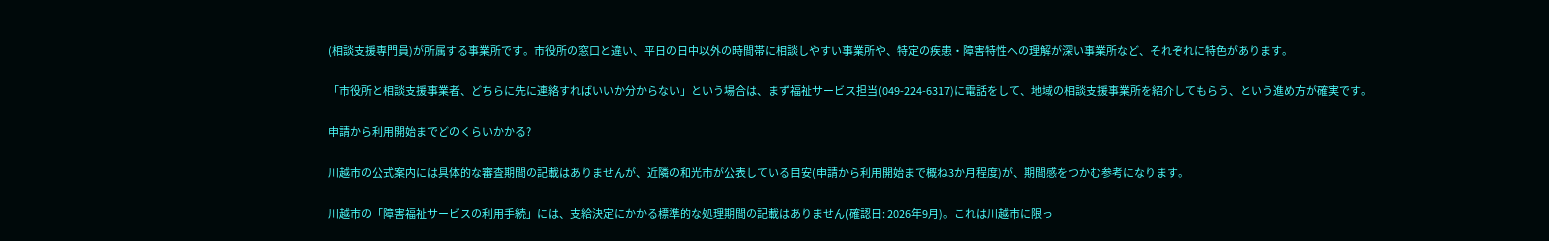(相談支援専門員)が所属する事業所です。市役所の窓口と違い、平日の日中以外の時間帯に相談しやすい事業所や、特定の疾患・障害特性への理解が深い事業所など、それぞれに特色があります。

「市役所と相談支援事業者、どちらに先に連絡すればいいか分からない」という場合は、まず福祉サービス担当(049-224-6317)に電話をして、地域の相談支援事業所を紹介してもらう、という進め方が確実です。

申請から利用開始までどのくらいかかる?

川越市の公式案内には具体的な審査期間の記載はありませんが、近隣の和光市が公表している目安(申請から利用開始まで概ね3か月程度)が、期間感をつかむ参考になります。

川越市の「障害福祉サービスの利用手続」には、支給決定にかかる標準的な処理期間の記載はありません(確認日: 2026年9月)。これは川越市に限っ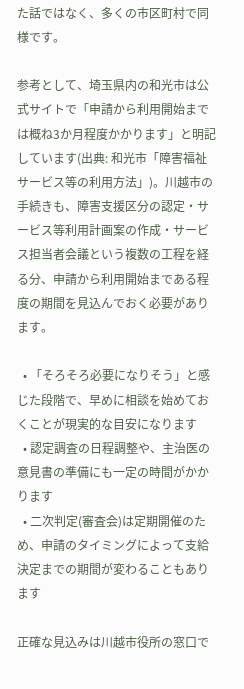た話ではなく、多くの市区町村で同様です。

参考として、埼玉県内の和光市は公式サイトで「申請から利用開始までは概ね3か月程度かかります」と明記しています(出典: 和光市「障害福祉サービス等の利用方法」)。川越市の手続きも、障害支援区分の認定・サービス等利用計画案の作成・サービス担当者会議という複数の工程を経る分、申請から利用開始まである程度の期間を見込んでおく必要があります。

  • 「そろそろ必要になりそう」と感じた段階で、早めに相談を始めておくことが現実的な目安になります
  • 認定調査の日程調整や、主治医の意見書の準備にも一定の時間がかかります
  • 二次判定(審査会)は定期開催のため、申請のタイミングによって支給決定までの期間が変わることもあります

正確な見込みは川越市役所の窓口で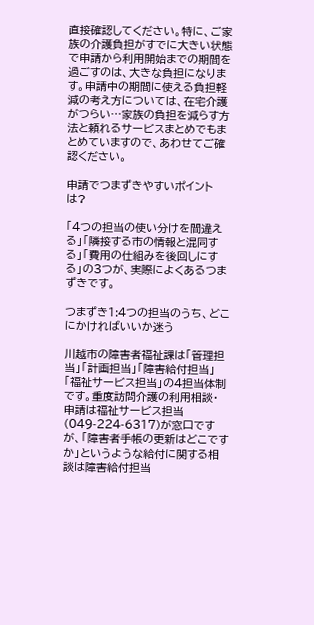直接確認してください。特に、ご家族の介護負担がすでに大きい状態で申請から利用開始までの期間を過ごすのは、大きな負担になります。申請中の期間に使える負担軽減の考え方については、在宅介護がつらい…家族の負担を減らす方法と頼れるサービスまとめでもまとめていますので、あわせてご確認ください。

申請でつまずきやすいポイントは?

「4つの担当の使い分けを間違える」「隣接する市の情報と混同する」「費用の仕組みを後回しにする」の3つが、実際によくあるつまずきです。

つまずき1:4つの担当のうち、どこにかければいいか迷う

川越市の障害者福祉課は「管理担当」「計画担当」「障害給付担当」「福祉サービス担当」の4担当体制です。重度訪問介護の利用相談・申請は福祉サービス担当(049-224-6317)が窓口ですが、「障害者手帳の更新はどこですか」というような給付に関する相談は障害給付担当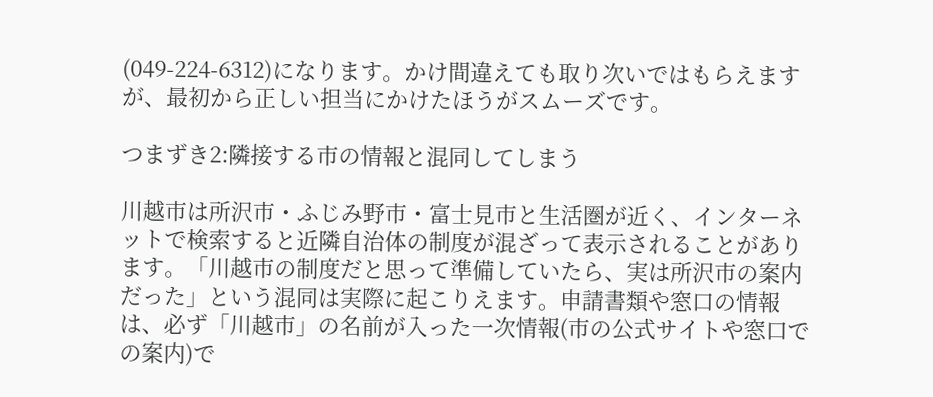(049-224-6312)になります。かけ間違えても取り次いではもらえますが、最初から正しい担当にかけたほうがスムーズです。

つまずき2:隣接する市の情報と混同してしまう

川越市は所沢市・ふじみ野市・富士見市と生活圏が近く、インターネットで検索すると近隣自治体の制度が混ざって表示されることがあります。「川越市の制度だと思って準備していたら、実は所沢市の案内だった」という混同は実際に起こりえます。申請書類や窓口の情報は、必ず「川越市」の名前が入った一次情報(市の公式サイトや窓口での案内)で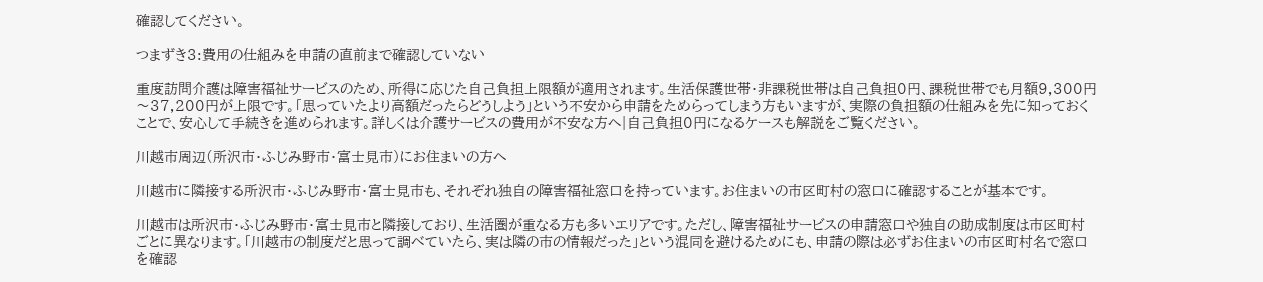確認してください。

つまずき3:費用の仕組みを申請の直前まで確認していない

重度訪問介護は障害福祉サービスのため、所得に応じた自己負担上限額が適用されます。生活保護世帯・非課税世帯は自己負担0円、課税世帯でも月額9,300円〜37,200円が上限です。「思っていたより高額だったらどうしよう」という不安から申請をためらってしまう方もいますが、実際の負担額の仕組みを先に知っておくことで、安心して手続きを進められます。詳しくは介護サービスの費用が不安な方へ|自己負担0円になるケースも解説をご覧ください。

川越市周辺(所沢市・ふじみ野市・富士見市)にお住まいの方へ

川越市に隣接する所沢市・ふじみ野市・富士見市も、それぞれ独自の障害福祉窓口を持っています。お住まいの市区町村の窓口に確認することが基本です。

川越市は所沢市・ふじみ野市・富士見市と隣接しており、生活圏が重なる方も多いエリアです。ただし、障害福祉サービスの申請窓口や独自の助成制度は市区町村ごとに異なります。「川越市の制度だと思って調べていたら、実は隣の市の情報だった」という混同を避けるためにも、申請の際は必ずお住まいの市区町村名で窓口を確認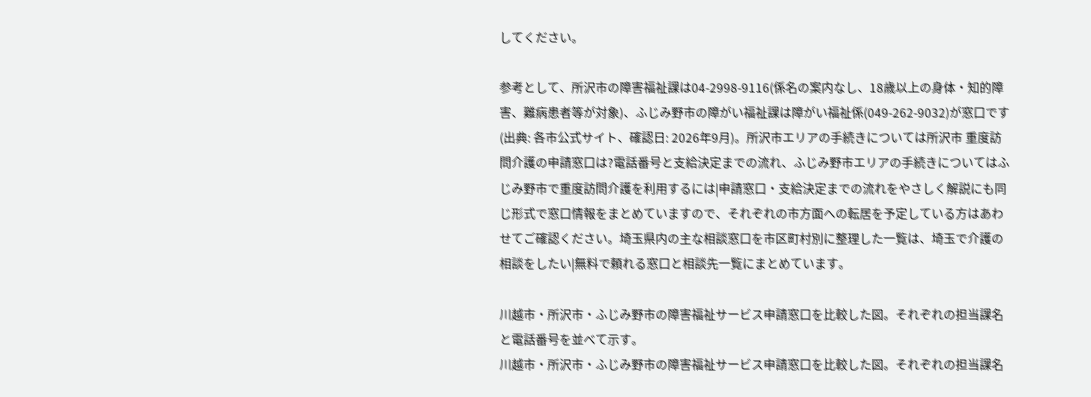してください。

参考として、所沢市の障害福祉課は04-2998-9116(係名の案内なし、18歳以上の身体・知的障害、難病患者等が対象)、ふじみ野市の障がい福祉課は障がい福祉係(049-262-9032)が窓口です(出典: 各市公式サイト、確認日: 2026年9月)。所沢市エリアの手続きについては所沢市 重度訪問介護の申請窓口は?電話番号と支給決定までの流れ、ふじみ野市エリアの手続きについてはふじみ野市で重度訪問介護を利用するには|申請窓口・支給決定までの流れをやさしく解説にも同じ形式で窓口情報をまとめていますので、それぞれの市方面への転居を予定している方はあわせてご確認ください。埼玉県内の主な相談窓口を市区町村別に整理した一覧は、埼玉で介護の相談をしたい|無料で頼れる窓口と相談先一覧にまとめています。

川越市・所沢市・ふじみ野市の障害福祉サービス申請窓口を比較した図。それぞれの担当課名と電話番号を並べて示す。
川越市・所沢市・ふじみ野市の障害福祉サービス申請窓口を比較した図。それぞれの担当課名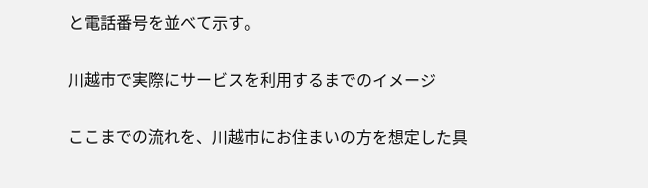と電話番号を並べて示す。

川越市で実際にサービスを利用するまでのイメージ

ここまでの流れを、川越市にお住まいの方を想定した具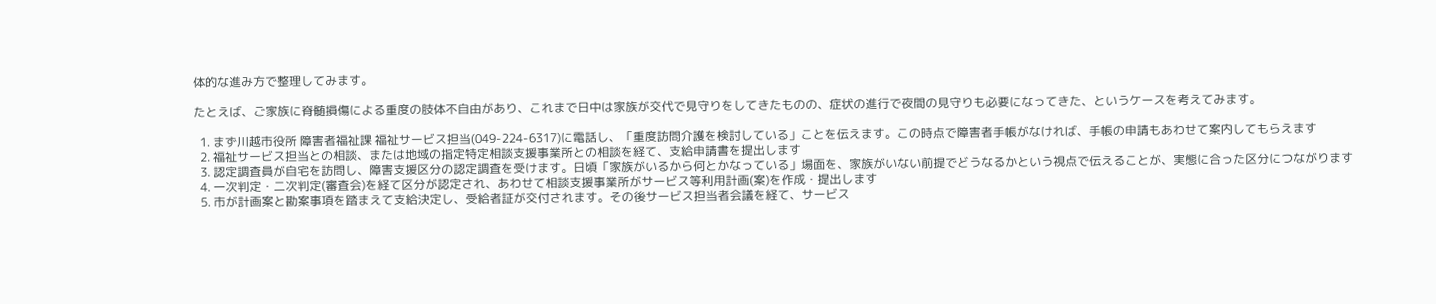体的な進み方で整理してみます。

たとえば、ご家族に脊髄損傷による重度の肢体不自由があり、これまで日中は家族が交代で見守りをしてきたものの、症状の進行で夜間の見守りも必要になってきた、というケースを考えてみます。

  1. まず川越市役所 障害者福祉課 福祉サービス担当(049-224-6317)に電話し、「重度訪問介護を検討している」ことを伝えます。この時点で障害者手帳がなければ、手帳の申請もあわせて案内してもらえます
  2. 福祉サービス担当との相談、または地域の指定特定相談支援事業所との相談を経て、支給申請書を提出します
  3. 認定調査員が自宅を訪問し、障害支援区分の認定調査を受けます。日頃「家族がいるから何とかなっている」場面を、家族がいない前提でどうなるかという視点で伝えることが、実態に合った区分につながります
  4. 一次判定・二次判定(審査会)を経て区分が認定され、あわせて相談支援事業所がサービス等利用計画(案)を作成・提出します
  5. 市が計画案と勘案事項を踏まえて支給決定し、受給者証が交付されます。その後サービス担当者会議を経て、サービス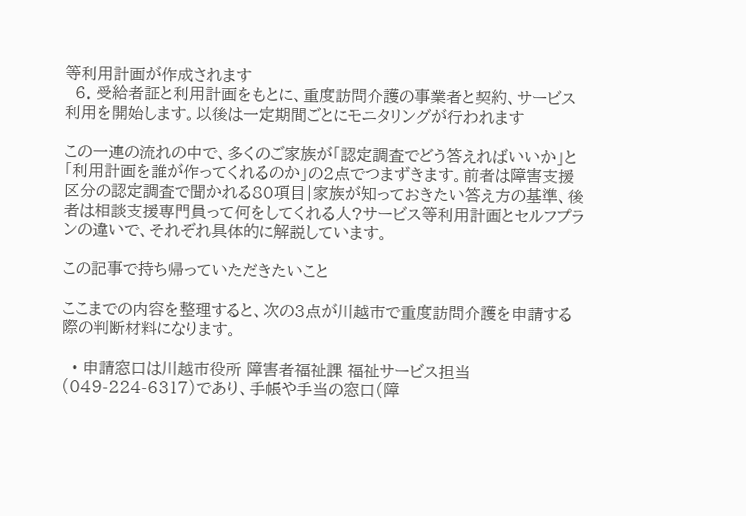等利用計画が作成されます
  6. 受給者証と利用計画をもとに、重度訪問介護の事業者と契約、サービス利用を開始します。以後は一定期間ごとにモニタリングが行われます

この一連の流れの中で、多くのご家族が「認定調査でどう答えればいいか」と「利用計画を誰が作ってくれるのか」の2点でつまずきます。前者は障害支援区分の認定調査で聞かれる80項目|家族が知っておきたい答え方の基準、後者は相談支援専門員って何をしてくれる人?サービス等利用計画とセルフプランの違いで、それぞれ具体的に解説しています。

この記事で持ち帰っていただきたいこと

ここまでの内容を整理すると、次の3点が川越市で重度訪問介護を申請する際の判断材料になります。

  • 申請窓口は川越市役所 障害者福祉課 福祉サービス担当(049-224-6317)であり、手帳や手当の窓口(障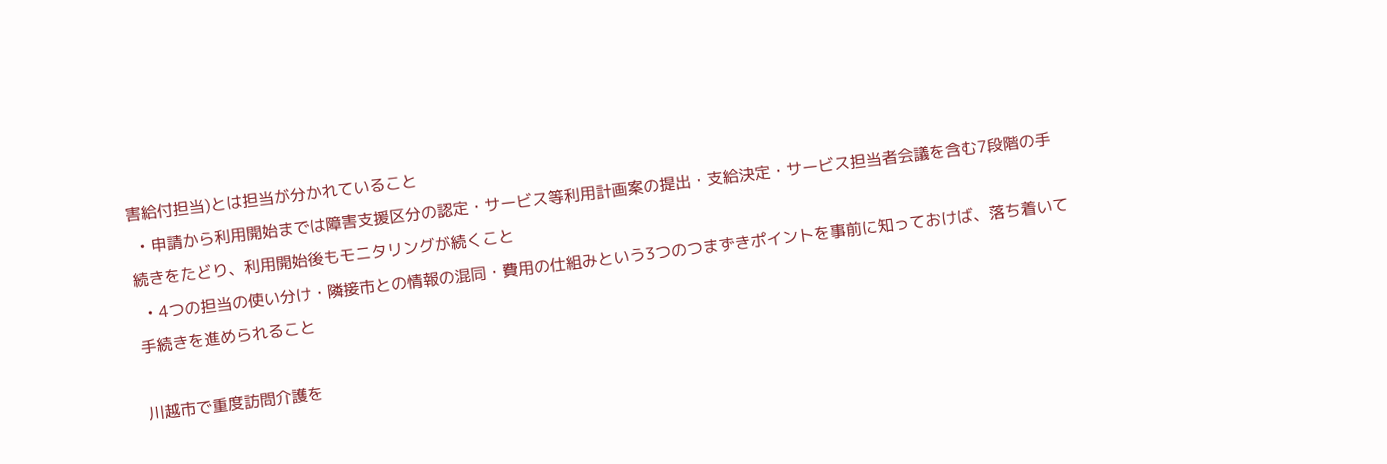害給付担当)とは担当が分かれていること
  • 申請から利用開始までは障害支援区分の認定・サービス等利用計画案の提出・支給決定・サービス担当者会議を含む7段階の手続きをたどり、利用開始後もモニタリングが続くこと
  • 4つの担当の使い分け・隣接市との情報の混同・費用の仕組みという3つのつまずきポイントを事前に知っておけば、落ち着いて手続きを進められること

川越市で重度訪問介護を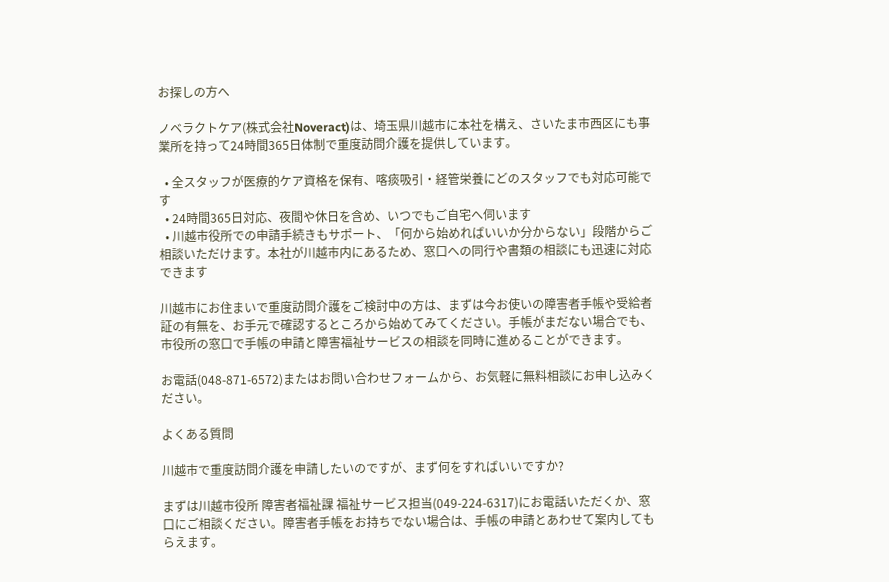お探しの方へ

ノベラクトケア(株式会社Noveract)は、埼玉県川越市に本社を構え、さいたま市西区にも事業所を持って24時間365日体制で重度訪問介護を提供しています。

  • 全スタッフが医療的ケア資格を保有、喀痰吸引・経管栄養にどのスタッフでも対応可能です
  • 24時間365日対応、夜間や休日を含め、いつでもご自宅へ伺います
  • 川越市役所での申請手続きもサポート、「何から始めればいいか分からない」段階からご相談いただけます。本社が川越市内にあるため、窓口への同行や書類の相談にも迅速に対応できます

川越市にお住まいで重度訪問介護をご検討中の方は、まずは今お使いの障害者手帳や受給者証の有無を、お手元で確認するところから始めてみてください。手帳がまだない場合でも、市役所の窓口で手帳の申請と障害福祉サービスの相談を同時に進めることができます。

お電話(048-871-6572)またはお問い合わせフォームから、お気軽に無料相談にお申し込みください。

よくある質問

川越市で重度訪問介護を申請したいのですが、まず何をすればいいですか?

まずは川越市役所 障害者福祉課 福祉サービス担当(049-224-6317)にお電話いただくか、窓口にご相談ください。障害者手帳をお持ちでない場合は、手帳の申請とあわせて案内してもらえます。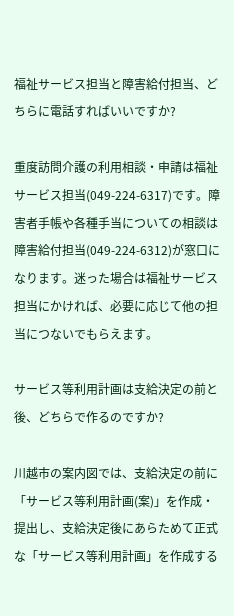福祉サービス担当と障害給付担当、どちらに電話すればいいですか?

重度訪問介護の利用相談・申請は福祉サービス担当(049-224-6317)です。障害者手帳や各種手当についての相談は障害給付担当(049-224-6312)が窓口になります。迷った場合は福祉サービス担当にかければ、必要に応じて他の担当につないでもらえます。

サービス等利用計画は支給決定の前と後、どちらで作るのですか?

川越市の案内図では、支給決定の前に「サービス等利用計画(案)」を作成・提出し、支給決定後にあらためて正式な「サービス等利用計画」を作成する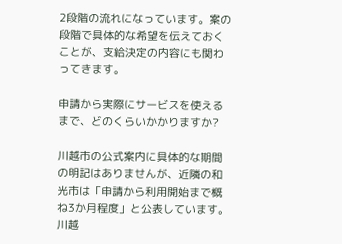2段階の流れになっています。案の段階で具体的な希望を伝えておくことが、支給決定の内容にも関わってきます。

申請から実際にサービスを使えるまで、どのくらいかかりますか?

川越市の公式案内に具体的な期間の明記はありませんが、近隣の和光市は「申請から利用開始まで概ね3か月程度」と公表しています。川越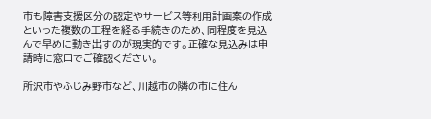市も障害支援区分の認定やサービス等利用計画案の作成といった複数の工程を経る手続きのため、同程度を見込んで早めに動き出すのが現実的です。正確な見込みは申請時に窓口でご確認ください。

所沢市やふじみ野市など、川越市の隣の市に住ん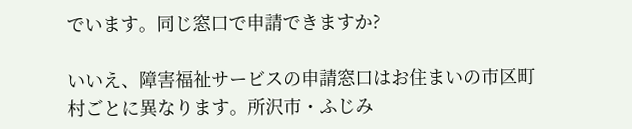でいます。同じ窓口で申請できますか?

いいえ、障害福祉サービスの申請窓口はお住まいの市区町村ごとに異なります。所沢市・ふじみ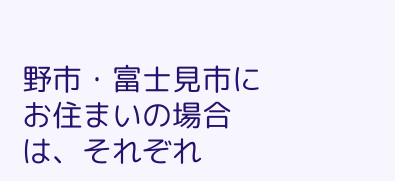野市・富士見市にお住まいの場合は、それぞれ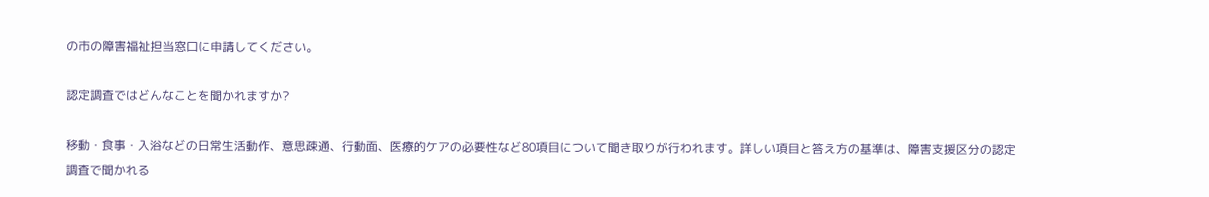の市の障害福祉担当窓口に申請してください。

認定調査ではどんなことを聞かれますか?

移動・食事・入浴などの日常生活動作、意思疎通、行動面、医療的ケアの必要性など80項目について聞き取りが行われます。詳しい項目と答え方の基準は、障害支援区分の認定調査で聞かれる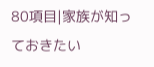80項目|家族が知っておきたい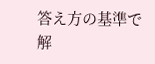答え方の基準で解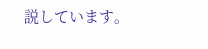説しています。